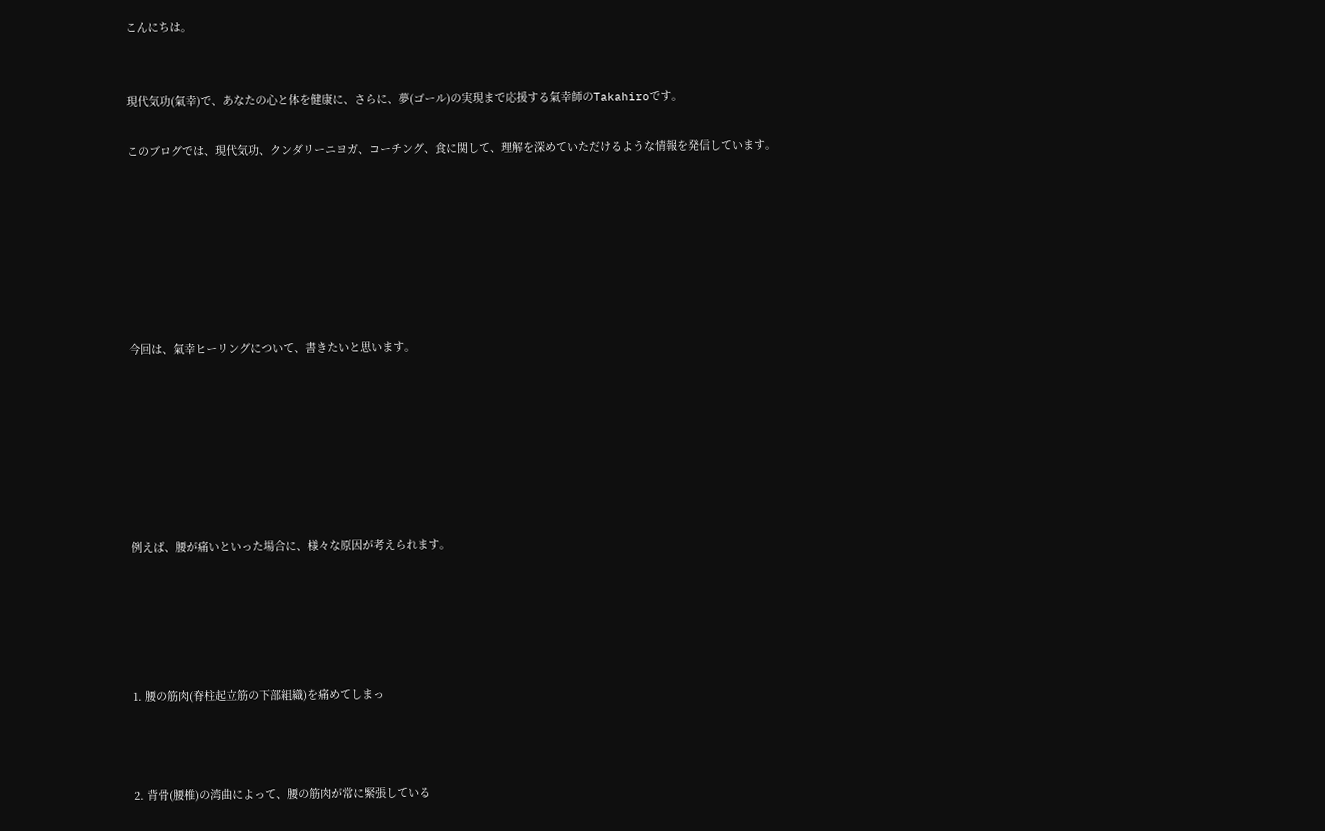こんにちは。


現代気功(氣幸)で、あなたの心と体を健康に、さらに、夢(ゴール)の実現まで応援する氣幸師のTakahiroです。

このブログでは、現代気功、クンダリーニヨガ、コーチング、食に関して、理解を深めていただけるような情報を発信しています。







今回は、氣幸ヒーリングについて、書きたいと思います。







例えば、腰が痛いといった場合に、様々な原因が考えられます。





1. 腰の筋肉(脊柱起立筋の下部組織)を痛めてしまっ



2. 背骨(腰椎)の湾曲によって、腰の筋肉が常に緊張している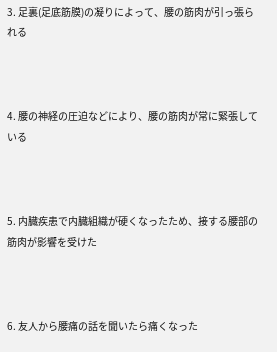3. 足裏(足底筋膜)の凝りによって、腰の筋肉が引っ張られる



4. 腰の神経の圧迫などにより、腰の筋肉が常に緊張している



5. 内臓疾患で内臓組織が硬くなったため、接する腰部の筋肉が影響を受けた



6. 友人から腰痛の話を聞いたら痛くなった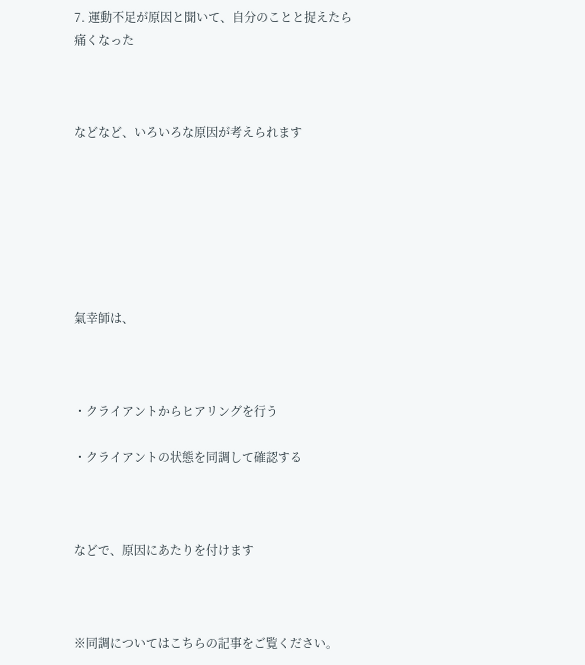7. 運動不足が原因と聞いて、自分のことと捉えたら痛くなった



などなど、いろいろな原因が考えられます







氣幸師は、



・クライアントからヒアリングを行う

・クライアントの状態を同調して確認する



などで、原因にあたりを付けます



※同調についてはこちらの記事をご覧ください。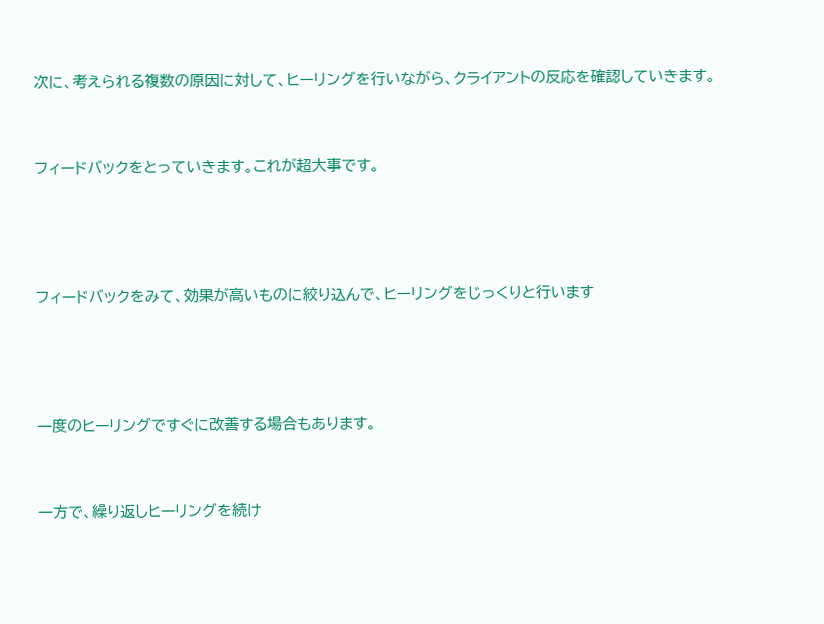次に、考えられる複数の原因に対して、ヒーリングを行いながら、クライアントの反応を確認していきます。



フィードバックをとっていきます。これが超大事です。





フィードバックをみて、効果が高いものに絞り込んで、ヒーリングをじっくりと行います





一度のヒーリングですぐに改善する場合もあります。



一方で、繰り返しヒーリングを続け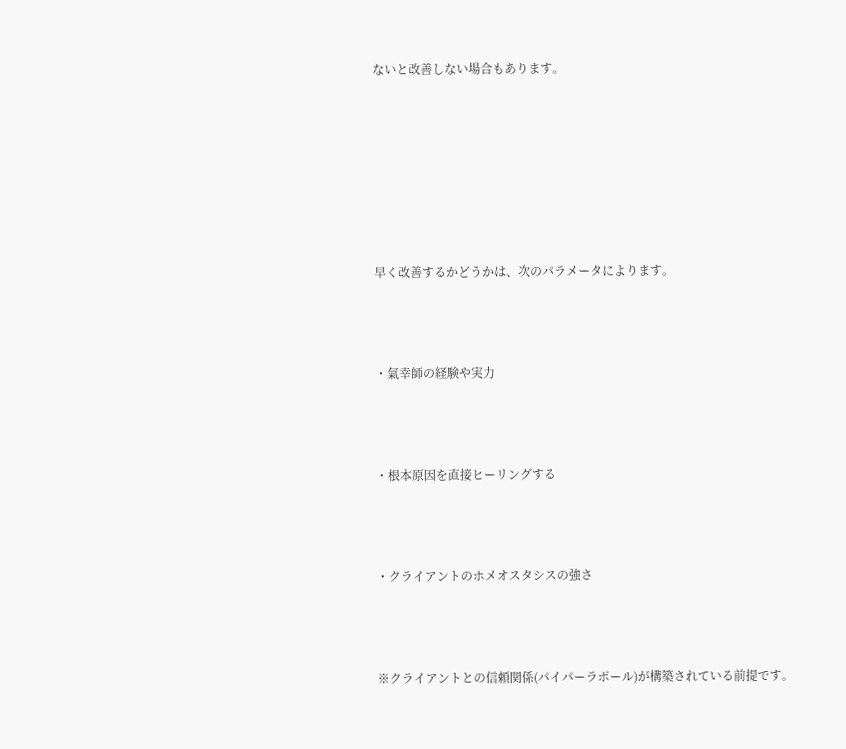ないと改善しない場合もあります。







早く改善するかどうかは、次のパラメータによります。



・氣幸師の経験や実力



・根本原因を直接ヒーリングする



・クライアントのホメオスタシスの強さ



※クライアントとの信頼関係(パイパーラポール)が構築されている前提です。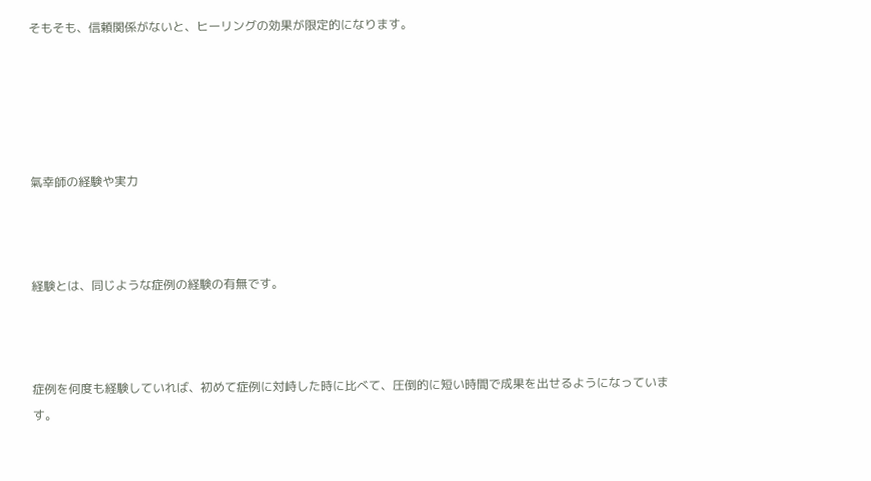そもそも、信頼関係がないと、ヒーリングの効果が限定的になります。





氣幸師の経験や実力



経験とは、同じような症例の経験の有無です。



症例を何度も経験していれば、初めて症例に対峙した時に比べて、圧倒的に短い時間で成果を出せるようになっています。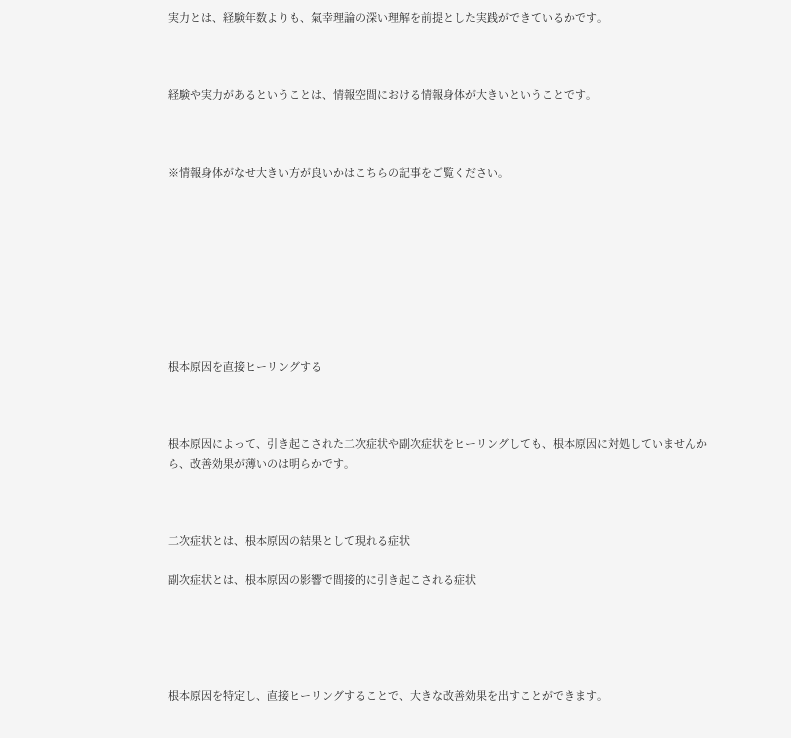実力とは、経験年数よりも、氣幸理論の深い理解を前提とした実践ができているかです。



経験や実力があるということは、情報空間における情報身体が大きいということです。



※情報身体がなせ大きい方が良いかはこちらの記事をご覧ください。









根本原因を直接ヒーリングする



根本原因によって、引き起こされた二次症状や副次症状をヒーリングしても、根本原因に対処していませんから、改善効果が薄いのは明らかです。



二次症状とは、根本原因の結果として現れる症状

副次症状とは、根本原因の影響で間接的に引き起こされる症状





根本原因を特定し、直接ヒーリングすることで、大きな改善効果を出すことができます。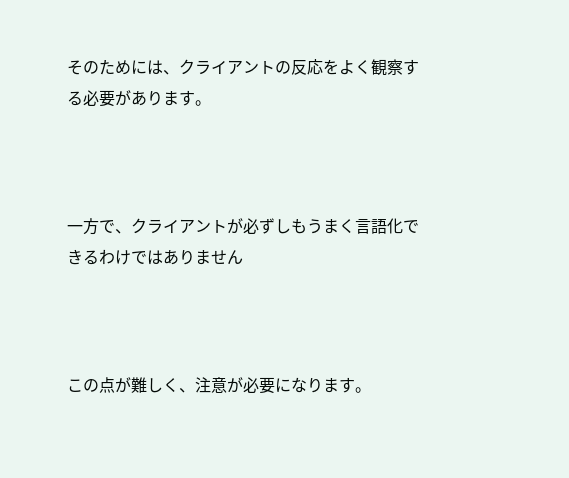そのためには、クライアントの反応をよく観察する必要があります。



一方で、クライアントが必ずしもうまく言語化できるわけではありません



この点が難しく、注意が必要になります。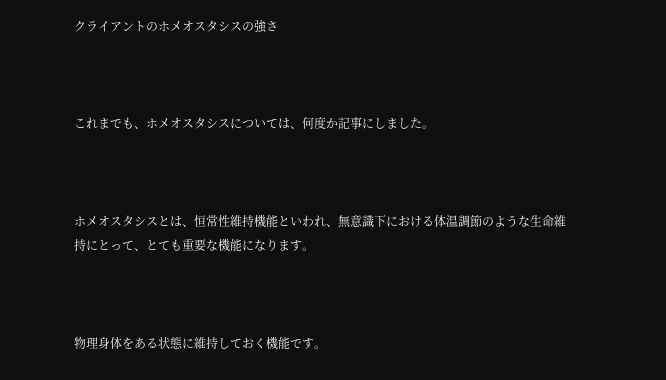クライアントのホメオスタシスの強さ



これまでも、ホメオスタシスについては、何度か記事にしました。



ホメオスタシスとは、恒常性維持機能といわれ、無意識下における体温調節のような生命維持にとって、とても重要な機能になります。



物理身体をある状態に維持しておく機能です。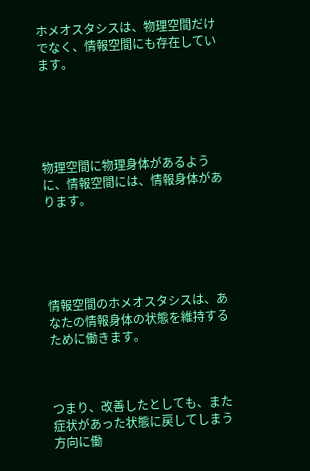ホメオスタシスは、物理空間だけでなく、情報空間にも存在しています。





物理空間に物理身体があるように、情報空間には、情報身体があります。





情報空間のホメオスタシスは、あなたの情報身体の状態を維持するために働きます。



つまり、改善したとしても、また症状があった状態に戻してしまう方向に働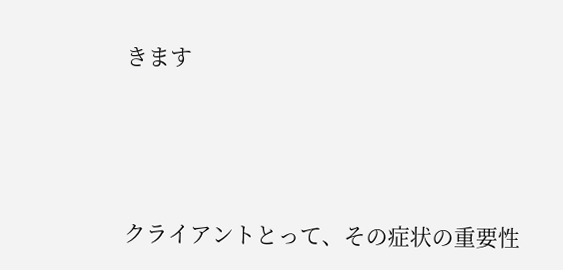きます





クライアントとって、その症状の重要性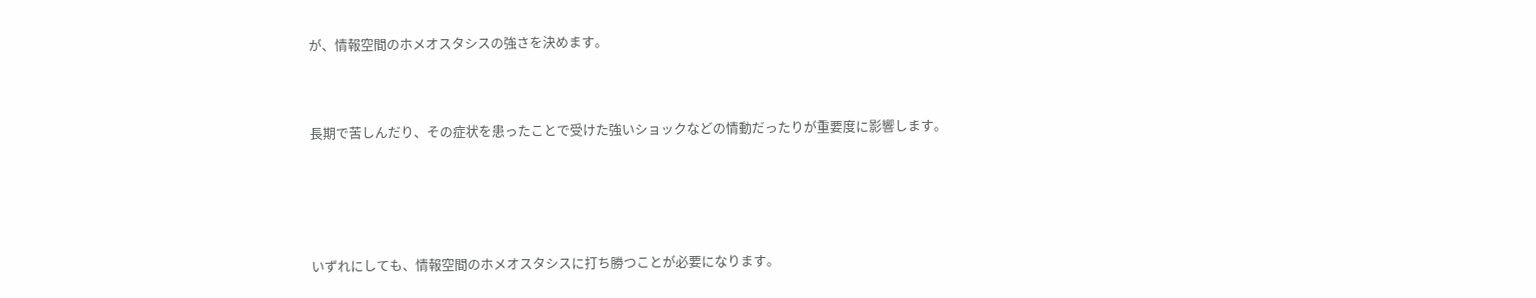が、情報空間のホメオスタシスの強さを決めます。



長期で苦しんだり、その症状を患ったことで受けた強いショックなどの情動だったりが重要度に影響します。





いずれにしても、情報空間のホメオスタシスに打ち勝つことが必要になります。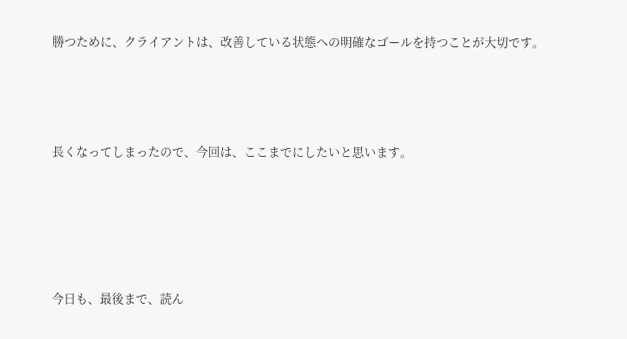勝つために、クライアントは、改善している状態への明確なゴールを持つことが大切です。





長くなってしまったので、今回は、ここまでにしたいと思います。







今日も、最後まで、読ん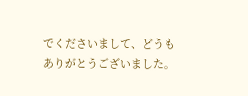でくださいまして、どうもありがとうございました。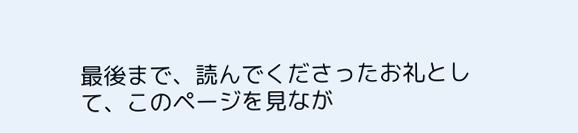最後まで、読んでくださったお礼として、このページを見なが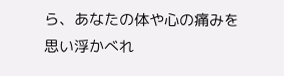ら、あなたの体や心の痛みを思い浮かべれ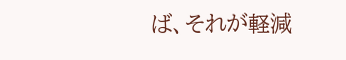ば、それが軽減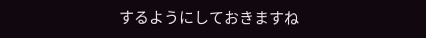するようにしておきますね